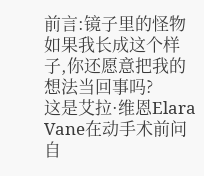前言:镜子里的怪物如果我长成这个样子,你还愿意把我的想法当回事吗?
这是艾拉·维恩Elara Vane在动手术前问自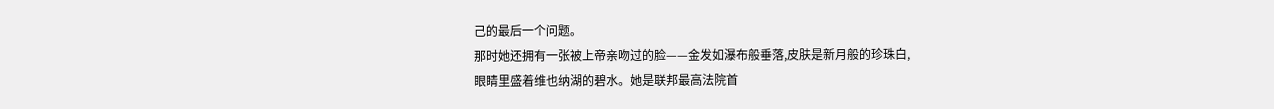己的最后一个问题。
那时她还拥有一张被上帝亲吻过的脸——金发如瀑布般垂落,皮肤是新月般的珍珠白,
眼睛里盛着维也纳湖的碧水。她是联邦最高法院首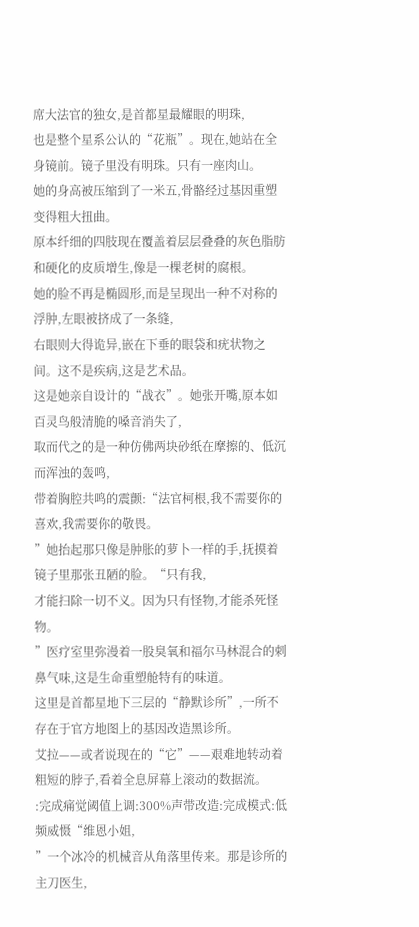席大法官的独女,是首都星最耀眼的明珠,
也是整个星系公认的“花瓶”。现在,她站在全身镜前。镜子里没有明珠。只有一座肉山。
她的身高被压缩到了一米五,骨骼经过基因重塑变得粗大扭曲。
原本纤细的四肢现在覆盖着层层叠叠的灰色脂肪和硬化的皮质增生,像是一棵老树的腐根。
她的脸不再是椭圆形,而是呈现出一种不对称的浮肿,左眼被挤成了一条缝,
右眼则大得诡异,嵌在下垂的眼袋和疣状物之间。这不是疾病,这是艺术品。
这是她亲自设计的“战衣”。她张开嘴,原本如百灵鸟般清脆的嗓音消失了,
取而代之的是一种仿佛两块砂纸在摩擦的、低沉而浑浊的轰鸣,
带着胸腔共鸣的震颤:“法官柯根,我不需要你的喜欢,我需要你的敬畏。
”她抬起那只像是肿胀的萝卜一样的手,抚摸着镜子里那张丑陋的脸。“只有我,
才能扫除一切不义。因为只有怪物,才能杀死怪物。
”医疗室里弥漫着一股臭氧和福尔马林混合的刺鼻气味,这是生命重塑舱特有的味道。
这里是首都星地下三层的“静默诊所”,一所不存在于官方地图上的基因改造黑诊所。
艾拉——或者说现在的“它”——艰难地转动着粗短的脖子,看着全息屏幕上滚动的数据流。
:完成痛觉阈值上调:300%声带改造:完成模式:低频威慑“维恩小姐,
”一个冰冷的机械音从角落里传来。那是诊所的主刀医生,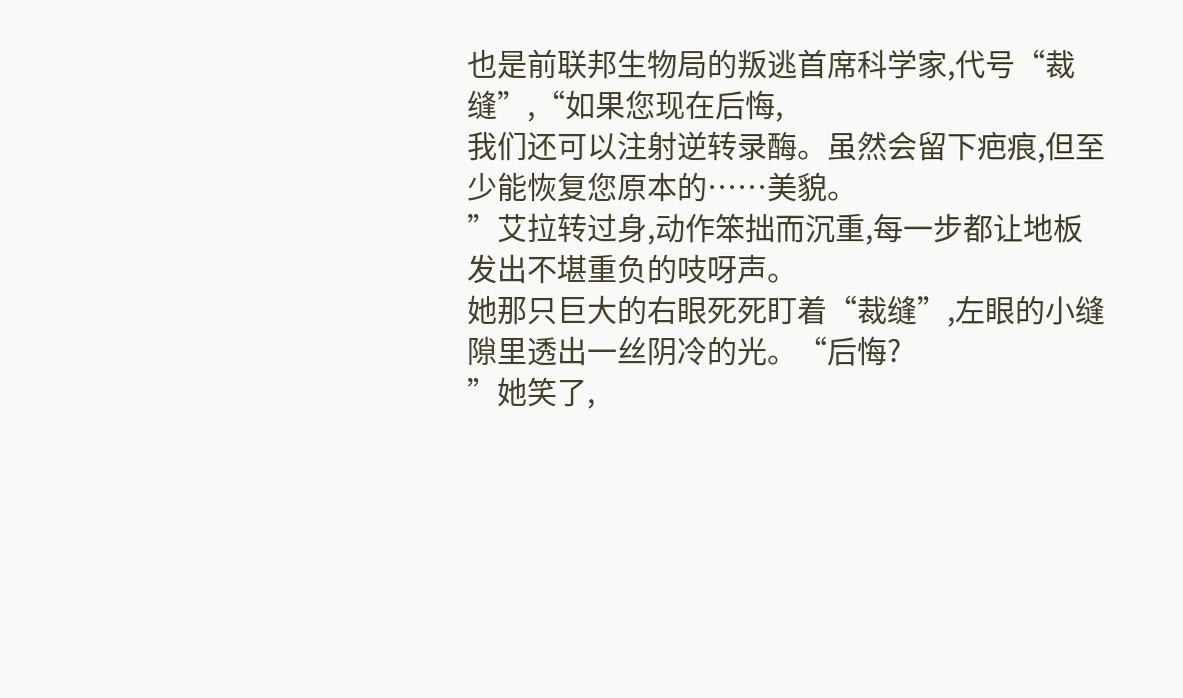也是前联邦生物局的叛逃首席科学家,代号“裁缝”,“如果您现在后悔,
我们还可以注射逆转录酶。虽然会留下疤痕,但至少能恢复您原本的……美貌。
”艾拉转过身,动作笨拙而沉重,每一步都让地板发出不堪重负的吱呀声。
她那只巨大的右眼死死盯着“裁缝”,左眼的小缝隙里透出一丝阴冷的光。“后悔?
”她笑了,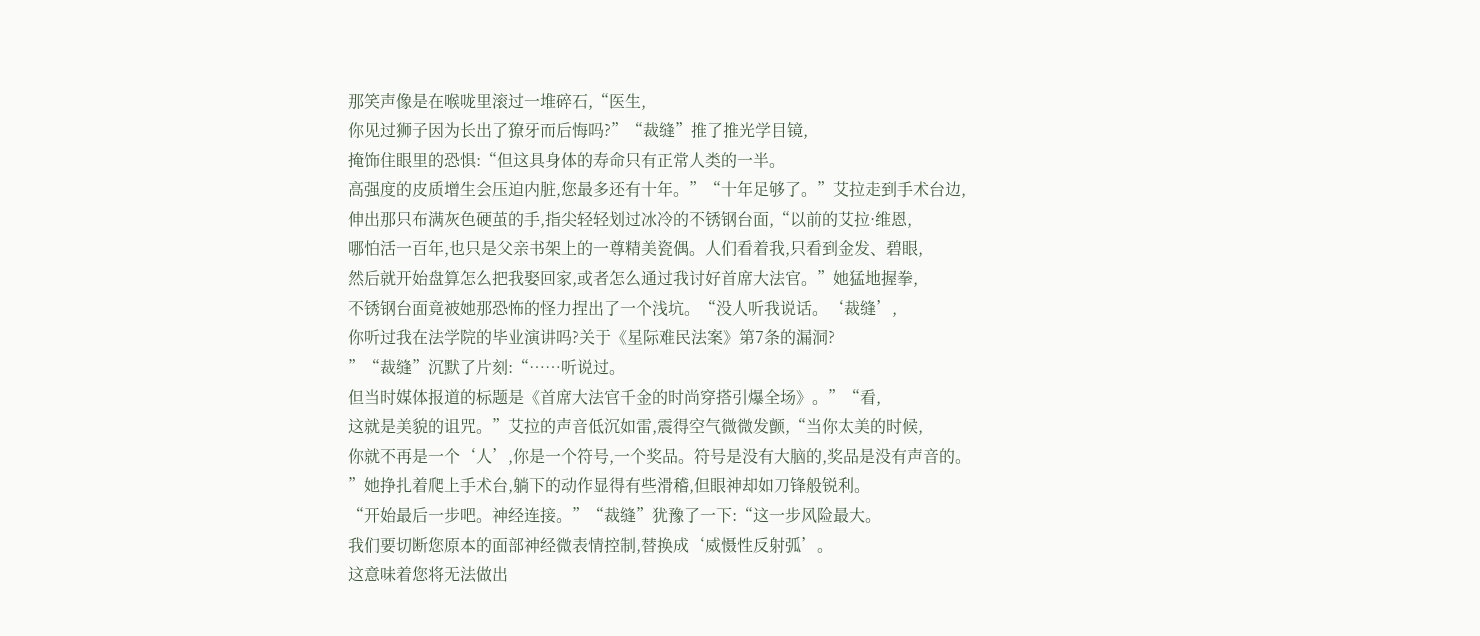那笑声像是在喉咙里滚过一堆碎石,“医生,
你见过狮子因为长出了獠牙而后悔吗?”“裁缝”推了推光学目镜,
掩饰住眼里的恐惧:“但这具身体的寿命只有正常人类的一半。
高强度的皮质增生会压迫内脏,您最多还有十年。”“十年足够了。”艾拉走到手术台边,
伸出那只布满灰色硬茧的手,指尖轻轻划过冰冷的不锈钢台面,“以前的艾拉·维恩,
哪怕活一百年,也只是父亲书架上的一尊精美瓷偶。人们看着我,只看到金发、碧眼,
然后就开始盘算怎么把我娶回家,或者怎么通过我讨好首席大法官。”她猛地握拳,
不锈钢台面竟被她那恐怖的怪力捏出了一个浅坑。“没人听我说话。‘裁缝’,
你听过我在法学院的毕业演讲吗?关于《星际难民法案》第7条的漏洞?
”“裁缝”沉默了片刻:“……听说过。
但当时媒体报道的标题是《首席大法官千金的时尚穿搭引爆全场》。”“看,
这就是美貌的诅咒。”艾拉的声音低沉如雷,震得空气微微发颤,“当你太美的时候,
你就不再是一个‘人’,你是一个符号,一个奖品。符号是没有大脑的,奖品是没有声音的。
”她挣扎着爬上手术台,躺下的动作显得有些滑稽,但眼神却如刀锋般锐利。
“开始最后一步吧。神经连接。”“裁缝”犹豫了一下:“这一步风险最大。
我们要切断您原本的面部神经微表情控制,替换成‘威慑性反射弧’。
这意味着您将无法做出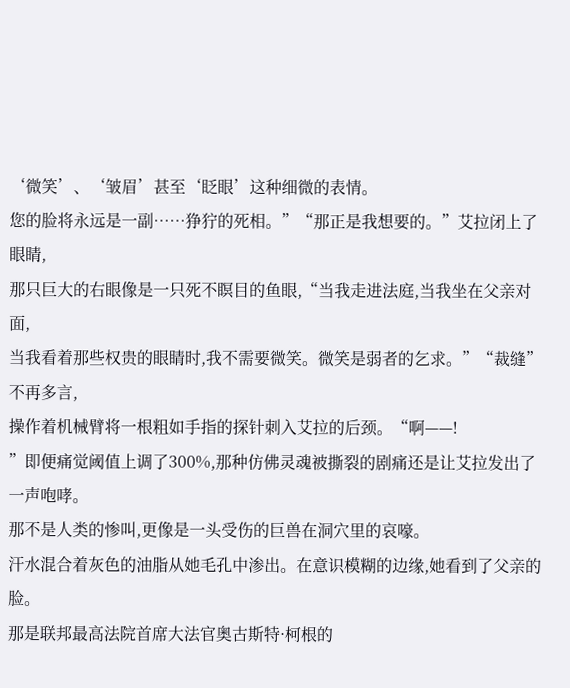‘微笑’、‘皱眉’甚至‘眨眼’这种细微的表情。
您的脸将永远是一副……狰狞的死相。”“那正是我想要的。”艾拉闭上了眼睛,
那只巨大的右眼像是一只死不瞑目的鱼眼,“当我走进法庭,当我坐在父亲对面,
当我看着那些权贵的眼睛时,我不需要微笑。微笑是弱者的乞求。”“裁缝”不再多言,
操作着机械臂将一根粗如手指的探针刺入艾拉的后颈。“啊——!
”即便痛觉阈值上调了300%,那种仿佛灵魂被撕裂的剧痛还是让艾拉发出了一声咆哮。
那不是人类的惨叫,更像是一头受伤的巨兽在洞穴里的哀嚎。
汗水混合着灰色的油脂从她毛孔中渗出。在意识模糊的边缘,她看到了父亲的脸。
那是联邦最高法院首席大法官奥古斯特·柯根的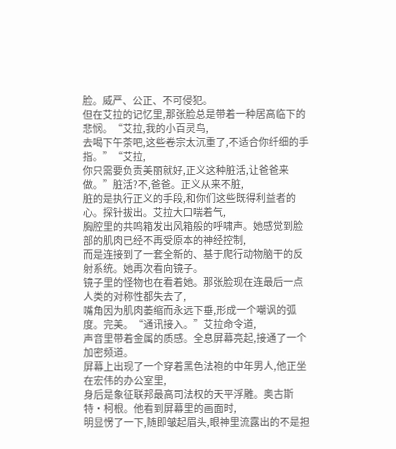脸。威严、公正、不可侵犯。
但在艾拉的记忆里,那张脸总是带着一种居高临下的悲悯。“艾拉,我的小百灵鸟,
去喝下午茶吧,这些卷宗太沉重了,不适合你纤细的手指。”“艾拉,
你只需要负责美丽就好,正义这种脏活,让爸爸来做。”脏活?不,爸爸。正义从来不脏,
脏的是执行正义的手段,和你们这些既得利益者的心。探针拔出。艾拉大口喘着气,
胸腔里的共鸣箱发出风箱般的呼啸声。她感觉到脸部的肌肉已经不再受原本的神经控制,
而是连接到了一套全新的、基于爬行动物脑干的反射系统。她再次看向镜子。
镜子里的怪物也在看着她。那张脸现在连最后一点人类的对称性都失去了,
嘴角因为肌肉萎缩而永远下垂,形成一个嘲讽的弧度。完美。“通讯接入。”艾拉命令道,
声音里带着金属的质感。全息屏幕亮起,接通了一个加密频道。
屏幕上出现了一个穿着黑色法袍的中年男人,他正坐在宏伟的办公室里,
身后是象征联邦最高司法权的天平浮雕。奥古斯特·柯根。他看到屏幕里的画面时,
明显愣了一下,随即皱起眉头,眼神里流露出的不是担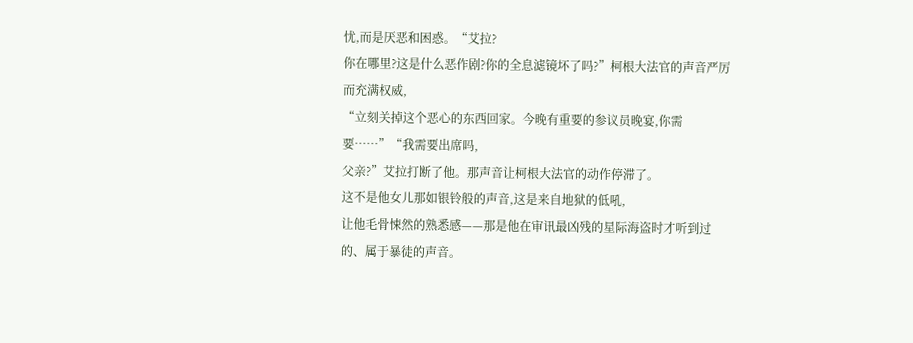忧,而是厌恶和困惑。“艾拉?
你在哪里?这是什么恶作剧?你的全息滤镜坏了吗?”柯根大法官的声音严厉而充满权威,
“立刻关掉这个恶心的东西回家。今晚有重要的参议员晚宴,你需要……”“我需要出席吗,
父亲?”艾拉打断了他。那声音让柯根大法官的动作停滞了。
这不是他女儿那如银铃般的声音,这是来自地狱的低吼,
让他毛骨悚然的熟悉感——那是他在审讯最凶残的星际海盗时才听到过的、属于暴徒的声音。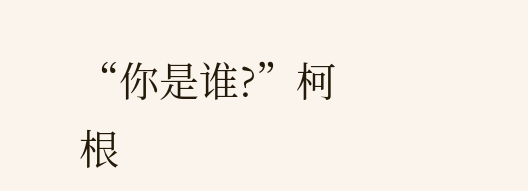“你是谁?”柯根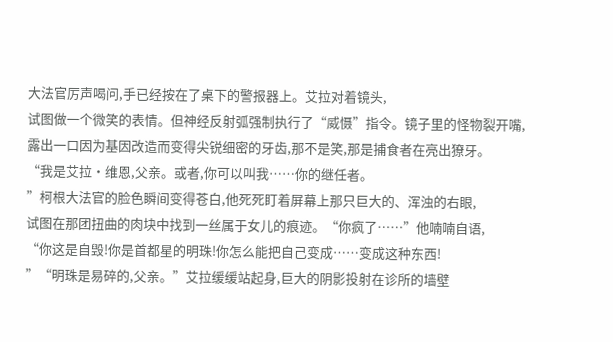大法官厉声喝问,手已经按在了桌下的警报器上。艾拉对着镜头,
试图做一个微笑的表情。但神经反射弧强制执行了“威慑”指令。镜子里的怪物裂开嘴,
露出一口因为基因改造而变得尖锐细密的牙齿,那不是笑,那是捕食者在亮出獠牙。
“我是艾拉·维恩,父亲。或者,你可以叫我……你的继任者。
”柯根大法官的脸色瞬间变得苍白,他死死盯着屏幕上那只巨大的、浑浊的右眼,
试图在那团扭曲的肉块中找到一丝属于女儿的痕迹。“你疯了……”他喃喃自语,
“你这是自毁!你是首都星的明珠!你怎么能把自己变成……变成这种东西!
”“明珠是易碎的,父亲。”艾拉缓缓站起身,巨大的阴影投射在诊所的墙壁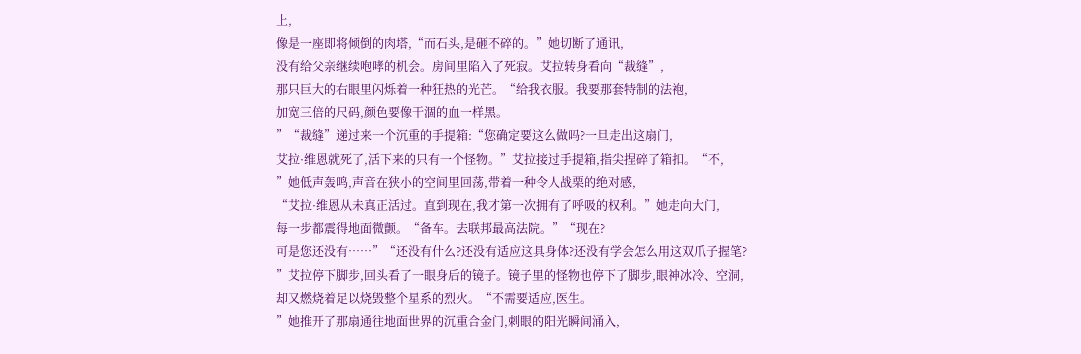上,
像是一座即将倾倒的肉塔,“而石头,是砸不碎的。”她切断了通讯,
没有给父亲继续咆哮的机会。房间里陷入了死寂。艾拉转身看向“裁缝”,
那只巨大的右眼里闪烁着一种狂热的光芒。“给我衣服。我要那套特制的法袍,
加宽三倍的尺码,颜色要像干涸的血一样黑。
”“裁缝”递过来一个沉重的手提箱:“您确定要这么做吗?一旦走出这扇门,
艾拉·维恩就死了,活下来的只有一个怪物。”艾拉接过手提箱,指尖捏碎了箱扣。“不,
”她低声轰鸣,声音在狭小的空间里回荡,带着一种令人战栗的绝对感,
“艾拉·维恩从未真正活过。直到现在,我才第一次拥有了呼吸的权利。”她走向大门,
每一步都震得地面微颤。“备车。去联邦最高法院。”“现在?
可是您还没有……”“还没有什么?还没有适应这具身体?还没有学会怎么用这双爪子握笔?
”艾拉停下脚步,回头看了一眼身后的镜子。镜子里的怪物也停下了脚步,眼神冰冷、空洞,
却又燃烧着足以烧毁整个星系的烈火。“不需要适应,医生。
”她推开了那扇通往地面世界的沉重合金门,刺眼的阳光瞬间涌入,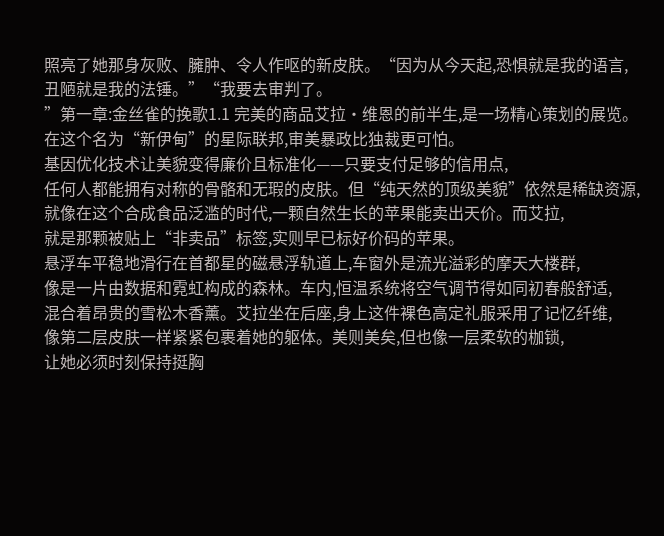照亮了她那身灰败、臃肿、令人作呕的新皮肤。“因为从今天起,恐惧就是我的语言,
丑陋就是我的法锤。”“我要去审判了。
”第一章:金丝雀的挽歌1.1 完美的商品艾拉·维恩的前半生,是一场精心策划的展览。
在这个名为“新伊甸”的星际联邦,审美暴政比独裁更可怕。
基因优化技术让美貌变得廉价且标准化——只要支付足够的信用点,
任何人都能拥有对称的骨骼和无瑕的皮肤。但“纯天然的顶级美貌”依然是稀缺资源,
就像在这个合成食品泛滥的时代,一颗自然生长的苹果能卖出天价。而艾拉,
就是那颗被贴上“非卖品”标签,实则早已标好价码的苹果。
悬浮车平稳地滑行在首都星的磁悬浮轨道上,车窗外是流光溢彩的摩天大楼群,
像是一片由数据和霓虹构成的森林。车内,恒温系统将空气调节得如同初春般舒适,
混合着昂贵的雪松木香薰。艾拉坐在后座,身上这件裸色高定礼服采用了记忆纤维,
像第二层皮肤一样紧紧包裹着她的躯体。美则美矣,但也像一层柔软的枷锁,
让她必须时刻保持挺胸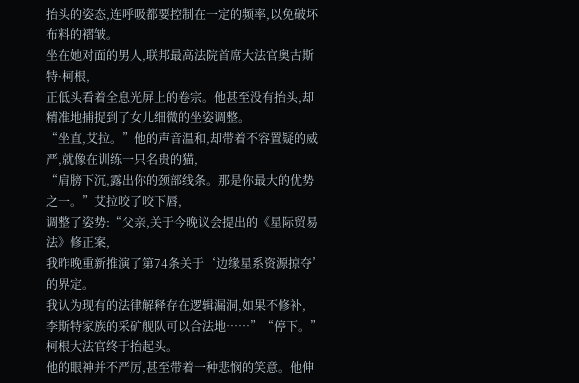抬头的姿态,连呼吸都要控制在一定的频率,以免破坏布料的褶皱。
坐在她对面的男人,联邦最高法院首席大法官奥古斯特·柯根,
正低头看着全息光屏上的卷宗。他甚至没有抬头,却精准地捕捉到了女儿细微的坐姿调整。
“坐直,艾拉。”他的声音温和,却带着不容置疑的威严,就像在训练一只名贵的猫,
“肩膀下沉,露出你的颈部线条。那是你最大的优势之一。”艾拉咬了咬下唇,
调整了姿势:“父亲,关于今晚议会提出的《星际贸易法》修正案,
我昨晚重新推演了第74条关于‘边缘星系资源掠夺’的界定。
我认为现有的法律解释存在逻辑漏洞,如果不修补,
李斯特家族的采矿舰队可以合法地……”“停下。”柯根大法官终于抬起头。
他的眼神并不严厉,甚至带着一种悲悯的笑意。他伸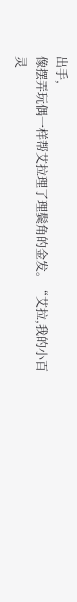出手,
像摆弄玩偶一样帮艾拉理了理鬓角的金发。“艾拉,我的小百灵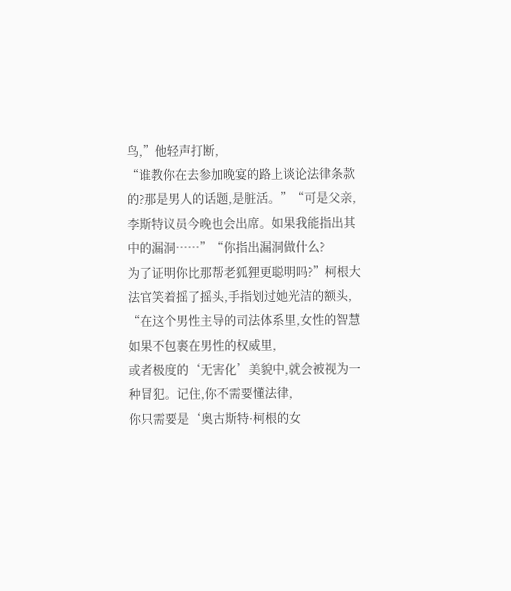鸟,”他轻声打断,
“谁教你在去参加晚宴的路上谈论法律条款的?那是男人的话题,是脏活。”“可是父亲,
李斯特议员今晚也会出席。如果我能指出其中的漏洞……”“你指出漏洞做什么?
为了证明你比那帮老狐狸更聪明吗?”柯根大法官笑着摇了摇头,手指划过她光洁的额头,
“在这个男性主导的司法体系里,女性的智慧如果不包裹在男性的权威里,
或者极度的‘无害化’美貌中,就会被视为一种冒犯。记住,你不需要懂法律,
你只需要是‘奥古斯特·柯根的女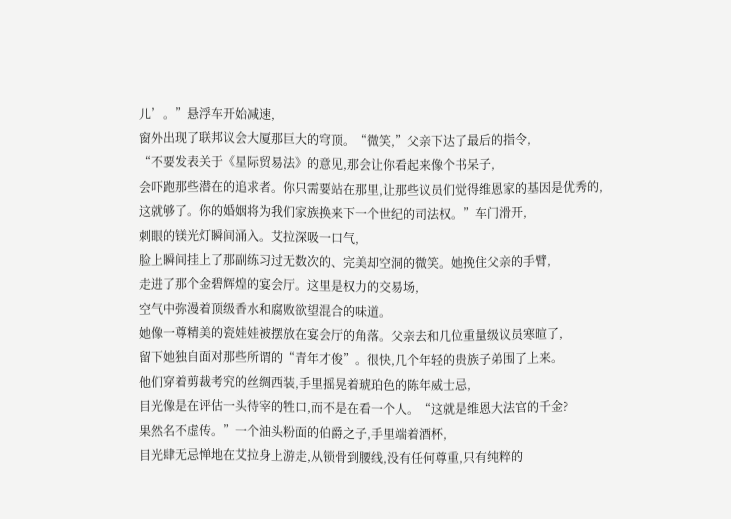儿’。”悬浮车开始减速,
窗外出现了联邦议会大厦那巨大的穹顶。“微笑,”父亲下达了最后的指令,
“不要发表关于《星际贸易法》的意见,那会让你看起来像个书呆子,
会吓跑那些潜在的追求者。你只需要站在那里,让那些议员们觉得维恩家的基因是优秀的,
这就够了。你的婚姻将为我们家族换来下一个世纪的司法权。”车门滑开,
刺眼的镁光灯瞬间涌入。艾拉深吸一口气,
脸上瞬间挂上了那副练习过无数次的、完美却空洞的微笑。她挽住父亲的手臂,
走进了那个金碧辉煌的宴会厅。这里是权力的交易场,
空气中弥漫着顶级香水和腐败欲望混合的味道。
她像一尊精美的瓷娃娃被摆放在宴会厅的角落。父亲去和几位重量级议员寒暄了,
留下她独自面对那些所谓的“青年才俊”。很快,几个年轻的贵族子弟围了上来。
他们穿着剪裁考究的丝绸西装,手里摇晃着琥珀色的陈年威士忌,
目光像是在评估一头待宰的牲口,而不是在看一个人。“这就是维恩大法官的千金?
果然名不虚传。”一个油头粉面的伯爵之子,手里端着酒杯,
目光肆无忌惮地在艾拉身上游走,从锁骨到腰线,没有任何尊重,只有纯粹的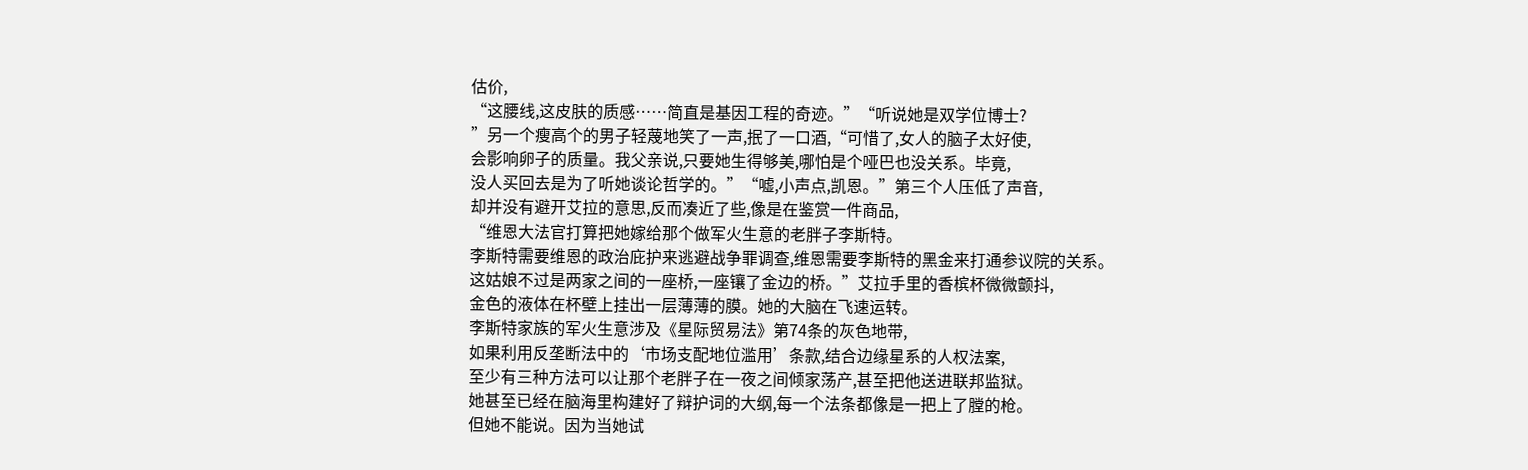估价,
“这腰线,这皮肤的质感……简直是基因工程的奇迹。”“听说她是双学位博士?
”另一个瘦高个的男子轻蔑地笑了一声,抿了一口酒,“可惜了,女人的脑子太好使,
会影响卵子的质量。我父亲说,只要她生得够美,哪怕是个哑巴也没关系。毕竟,
没人买回去是为了听她谈论哲学的。”“嘘,小声点,凯恩。”第三个人压低了声音,
却并没有避开艾拉的意思,反而凑近了些,像是在鉴赏一件商品,
“维恩大法官打算把她嫁给那个做军火生意的老胖子李斯特。
李斯特需要维恩的政治庇护来逃避战争罪调查,维恩需要李斯特的黑金来打通参议院的关系。
这姑娘不过是两家之间的一座桥,一座镶了金边的桥。”艾拉手里的香槟杯微微颤抖,
金色的液体在杯壁上挂出一层薄薄的膜。她的大脑在飞速运转。
李斯特家族的军火生意涉及《星际贸易法》第74条的灰色地带,
如果利用反垄断法中的‘市场支配地位滥用’条款,结合边缘星系的人权法案,
至少有三种方法可以让那个老胖子在一夜之间倾家荡产,甚至把他送进联邦监狱。
她甚至已经在脑海里构建好了辩护词的大纲,每一个法条都像是一把上了膛的枪。
但她不能说。因为当她试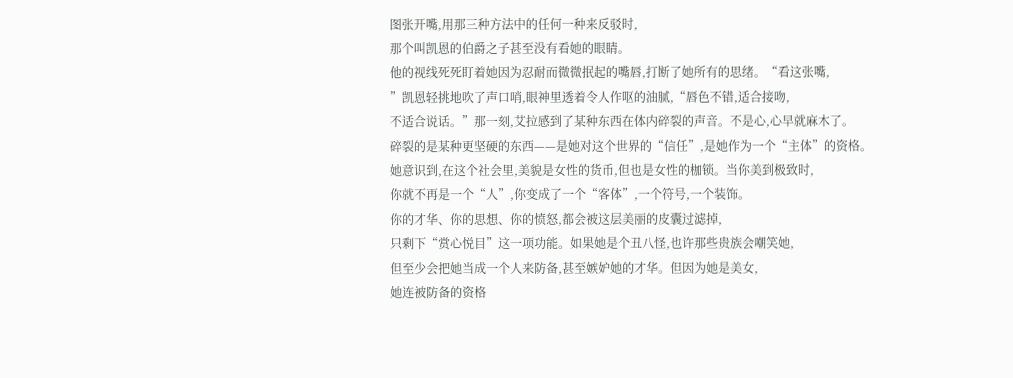图张开嘴,用那三种方法中的任何一种来反驳时,
那个叫凯恩的伯爵之子甚至没有看她的眼睛。
他的视线死死盯着她因为忍耐而微微抿起的嘴唇,打断了她所有的思绪。“看这张嘴,
”凯恩轻挑地吹了声口哨,眼神里透着令人作呕的油腻,“唇色不错,适合接吻,
不适合说话。”那一刻,艾拉感到了某种东西在体内碎裂的声音。不是心,心早就麻木了。
碎裂的是某种更坚硬的东西——是她对这个世界的“信任”,是她作为一个“主体”的资格。
她意识到,在这个社会里,美貌是女性的货币,但也是女性的枷锁。当你美到极致时,
你就不再是一个“人”,你变成了一个“客体”,一个符号,一个装饰。
你的才华、你的思想、你的愤怒,都会被这层美丽的皮囊过滤掉,
只剩下“赏心悦目”这一项功能。如果她是个丑八怪,也许那些贵族会嘲笑她,
但至少会把她当成一个人来防备,甚至嫉妒她的才华。但因为她是美女,
她连被防备的资格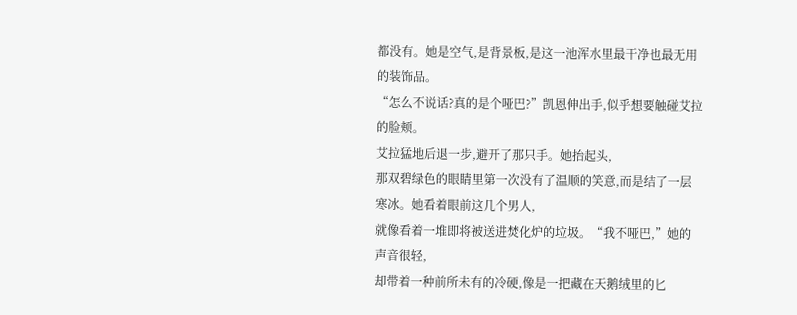都没有。她是空气,是背景板,是这一池浑水里最干净也最无用的装饰品。
“怎么不说话?真的是个哑巴?”凯恩伸出手,似乎想要触碰艾拉的脸颊。
艾拉猛地后退一步,避开了那只手。她抬起头,
那双碧绿色的眼睛里第一次没有了温顺的笑意,而是结了一层寒冰。她看着眼前这几个男人,
就像看着一堆即将被送进焚化炉的垃圾。“我不哑巴,”她的声音很轻,
却带着一种前所未有的冷硬,像是一把藏在天鹅绒里的匕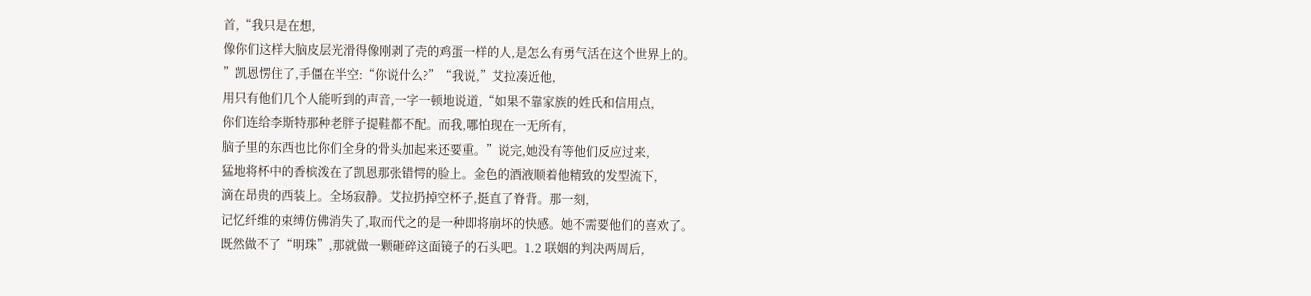首,“我只是在想,
像你们这样大脑皮层光滑得像刚剥了壳的鸡蛋一样的人,是怎么有勇气活在这个世界上的。
”凯恩愣住了,手僵在半空:“你说什么?”“我说,”艾拉凑近他,
用只有他们几个人能听到的声音,一字一顿地说道,“如果不靠家族的姓氏和信用点,
你们连给李斯特那种老胖子提鞋都不配。而我,哪怕现在一无所有,
脑子里的东西也比你们全身的骨头加起来还要重。”说完,她没有等他们反应过来,
猛地将杯中的香槟泼在了凯恩那张错愕的脸上。金色的酒液顺着他精致的发型流下,
滴在昂贵的西装上。全场寂静。艾拉扔掉空杯子,挺直了脊背。那一刻,
记忆纤维的束缚仿佛消失了,取而代之的是一种即将崩坏的快感。她不需要他们的喜欢了。
既然做不了“明珠”,那就做一颗砸碎这面镜子的石头吧。1.2 联姻的判决两周后,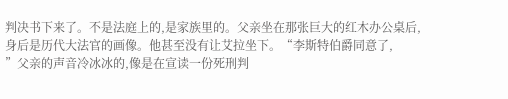判决书下来了。不是法庭上的,是家族里的。父亲坐在那张巨大的红木办公桌后,
身后是历代大法官的画像。他甚至没有让艾拉坐下。“李斯特伯爵同意了,
”父亲的声音冷冰冰的,像是在宣读一份死刑判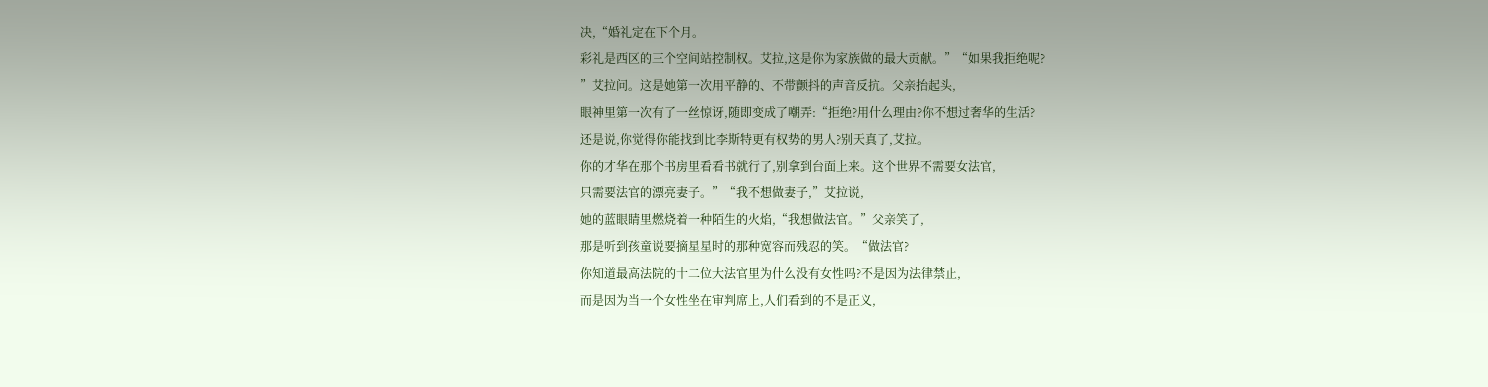决,“婚礼定在下个月。
彩礼是西区的三个空间站控制权。艾拉,这是你为家族做的最大贡献。”“如果我拒绝呢?
”艾拉问。这是她第一次用平静的、不带颤抖的声音反抗。父亲抬起头,
眼神里第一次有了一丝惊讶,随即变成了嘲弄:“拒绝?用什么理由?你不想过奢华的生活?
还是说,你觉得你能找到比李斯特更有权势的男人?别天真了,艾拉。
你的才华在那个书房里看看书就行了,别拿到台面上来。这个世界不需要女法官,
只需要法官的漂亮妻子。”“我不想做妻子,”艾拉说,
她的蓝眼睛里燃烧着一种陌生的火焰,“我想做法官。”父亲笑了,
那是听到孩童说要摘星星时的那种宽容而残忍的笑。“做法官?
你知道最高法院的十二位大法官里为什么没有女性吗?不是因为法律禁止,
而是因为当一个女性坐在审判席上,人们看到的不是正义,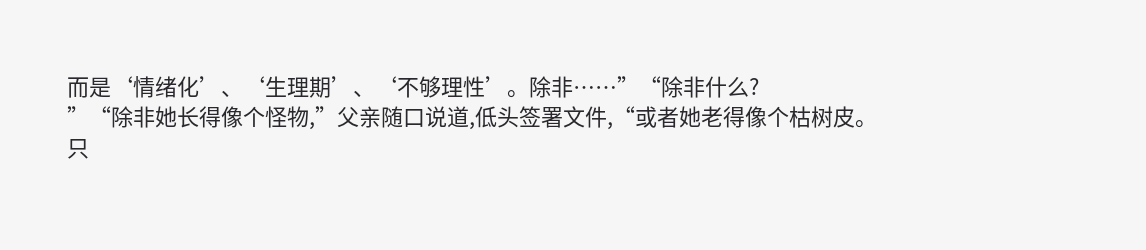而是‘情绪化’、‘生理期’、‘不够理性’。除非……”“除非什么?
”“除非她长得像个怪物,”父亲随口说道,低头签署文件,“或者她老得像个枯树皮。
只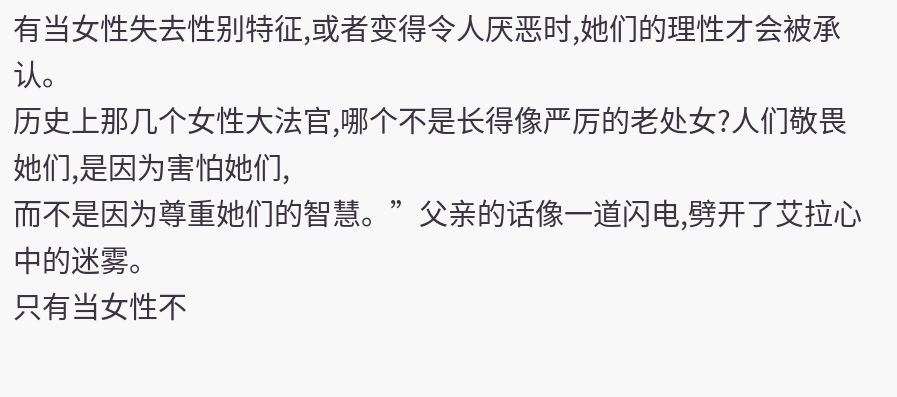有当女性失去性别特征,或者变得令人厌恶时,她们的理性才会被承认。
历史上那几个女性大法官,哪个不是长得像严厉的老处女?人们敬畏她们,是因为害怕她们,
而不是因为尊重她们的智慧。”父亲的话像一道闪电,劈开了艾拉心中的迷雾。
只有当女性不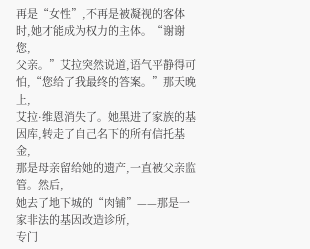再是“女性”,不再是被凝视的客体时,她才能成为权力的主体。“谢谢您,
父亲。”艾拉突然说道,语气平静得可怕,“您给了我最终的答案。”那天晚上,
艾拉·维恩消失了。她黑进了家族的基因库,转走了自己名下的所有信托基金,
那是母亲留给她的遗产,一直被父亲监管。然后,
她去了地下城的“肉铺”——那是一家非法的基因改造诊所,
专门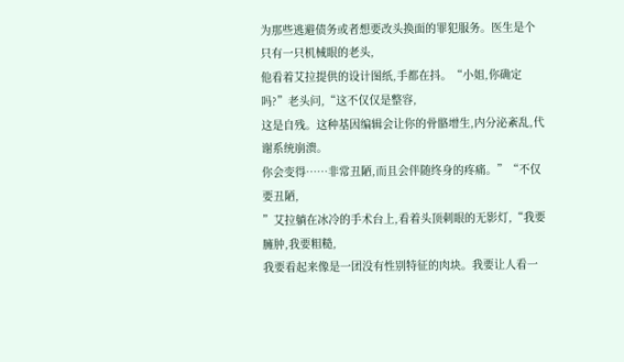为那些逃避债务或者想要改头换面的罪犯服务。医生是个只有一只机械眼的老头,
他看着艾拉提供的设计图纸,手都在抖。“小姐,你确定吗?”老头问,“这不仅仅是整容,
这是自残。这种基因编辑会让你的骨骼增生,内分泌紊乱,代谢系统崩溃。
你会变得……非常丑陋,而且会伴随终身的疼痛。”“不仅要丑陋,
”艾拉躺在冰冷的手术台上,看着头顶刺眼的无影灯,“我要臃肿,我要粗糙,
我要看起来像是一团没有性别特征的肉块。我要让人看一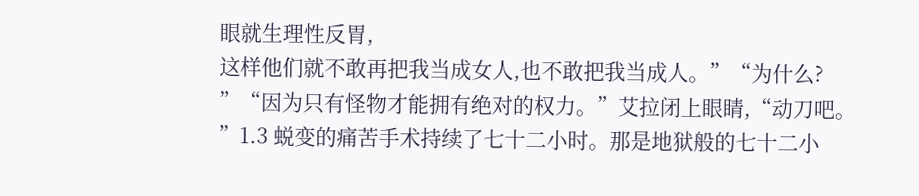眼就生理性反胃,
这样他们就不敢再把我当成女人,也不敢把我当成人。”“为什么?
”“因为只有怪物才能拥有绝对的权力。”艾拉闭上眼睛,“动刀吧。
”1.3 蜕变的痛苦手术持续了七十二小时。那是地狱般的七十二小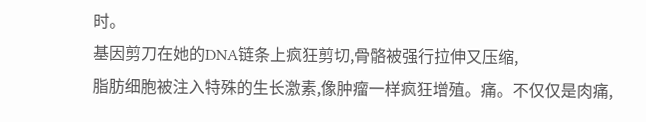时。
基因剪刀在她的DNA链条上疯狂剪切,骨骼被强行拉伸又压缩,
脂肪细胞被注入特殊的生长激素,像肿瘤一样疯狂增殖。痛。不仅仅是肉痛,